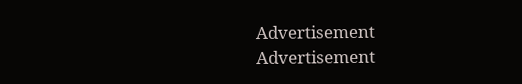Advertisement
Advertisement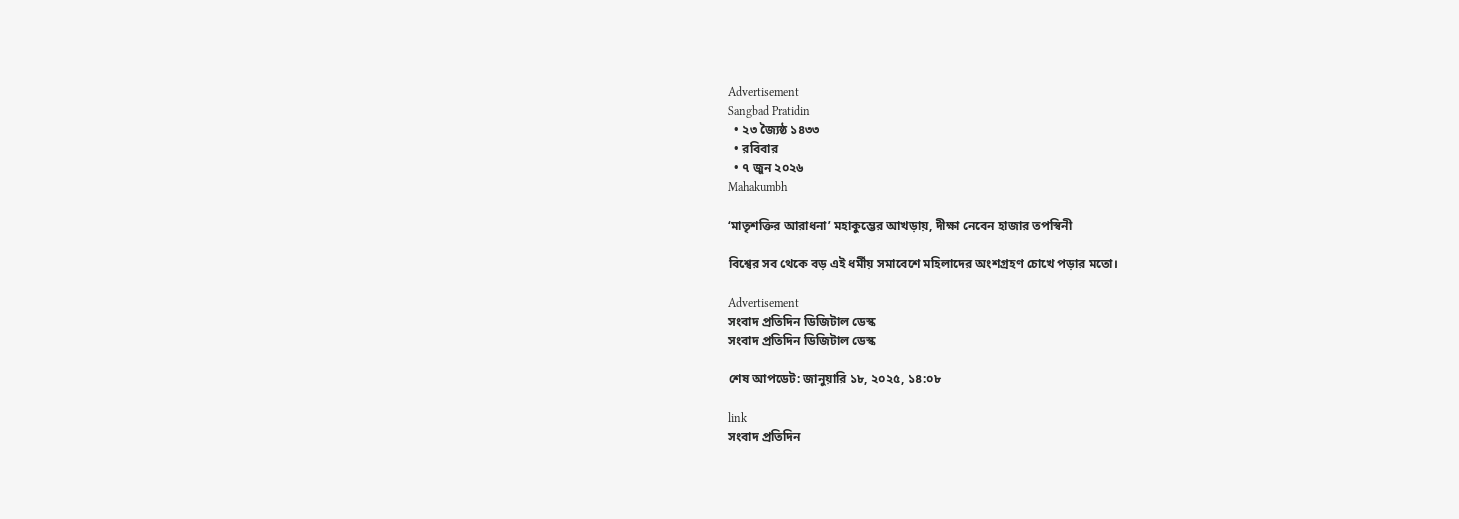Advertisement
Sangbad Pratidin
  • ২৩ জ্যৈষ্ঠ ১৪৩৩
  • রবিবার
  • ৭ জুন ২০২৬
Mahakumbh

‘মাতৃশক্তির আরাধনা’ মহাকুম্ভের আখড়ায়, দীক্ষা নেবেন হাজার তপস্বিনী

বিশ্বের সব থেকে বড় এই ধর্মীয় সমাবেশে মহিলাদের অংশগ্রহণ চোখে পড়ার মতো।

Advertisement
সংবাদ প্রতিদিন ডিজিটাল ডেস্ক
সংবাদ প্রতিদিন ডিজিটাল ডেস্ক

শেষ আপডেট: জানুয়ারি ১৮, ২০২৫, ১৪:০৮

link
সংবাদ প্রতিদিন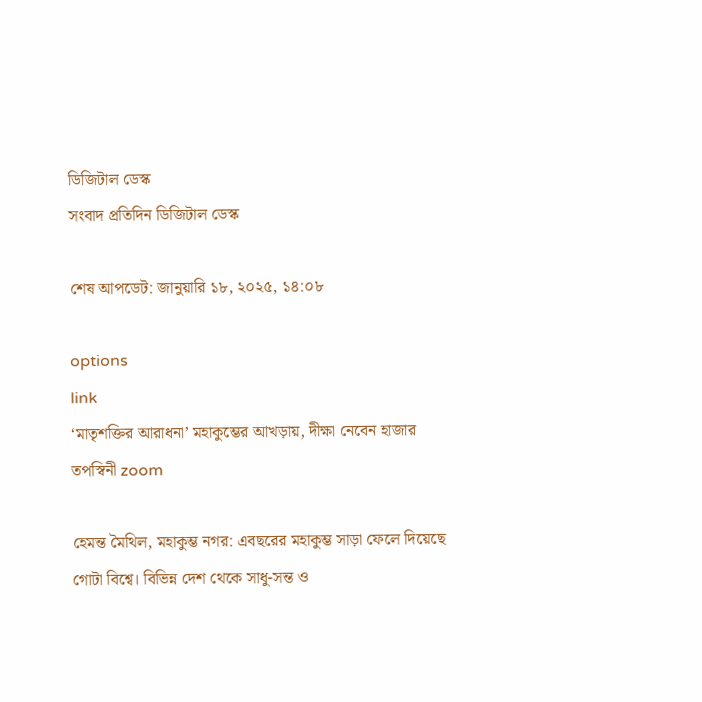ডিজিটাল ডেস্ক
সংবাদ প্রতিদিন ডিজিটাল ডেস্ক

শেষ আপডেট: জানুয়ারি ১৮, ২০২৫, ১৪:০৮

options
link
‘মাতৃশক্তির আরাধনা’ মহাকুম্ভের আখড়ায়, দীক্ষা নেবেন হাজার তপস্বিনী zoom

হেমন্ত মৈথিল, মহাকুম্ভ নগর: এবছরের মহাকুম্ভ সাড়া ফেলে দিয়েছে গোটা বিশ্বে। বিভিন্ন দেশ থেকে সাধু-সন্ত ও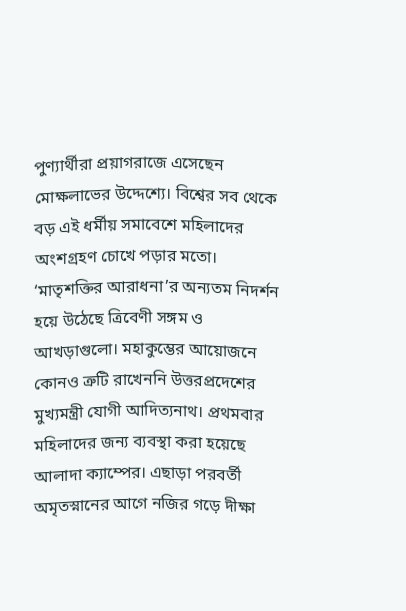পুণ্যার্থীরা প্রয়াগরাজে এসেছেন মোক্ষলাভের উদ্দেশ্যে। বিশ্বের সব থেকে বড় এই ধর্মীয় সমাবেশে মহিলাদের অংশগ্রহণ চোখে পড়ার মতো। ‘মাতৃশক্তির আরাধনা’র অন্যতম নিদর্শন হয়ে উঠেছে ত্রিবেণী সঙ্গম ও আখড়াগুলো। মহাকুম্ভের আয়োজনে কোনও ত্রুটি রাখেননি উত্তরপ্রদেশের মুখ্যমন্ত্রী যোগী আদিত্যনাথ। প্রথমবার মহিলাদের জন্য ব্যবস্থা করা হয়েছে আলাদা ক্যাম্পের। এছাড়া পরবর্তী অমৃতস্নানের আগে নজির গড়ে দীক্ষা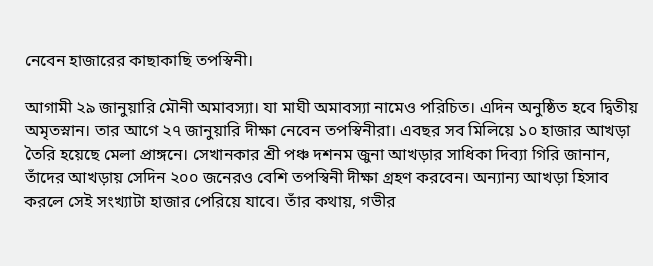নেবেন হাজারের কাছাকাছি তপস্বিনী।

আগামী ২৯ জানুয়ারি মৌনী অমাবস্যা। যা মাঘী অমাবস্যা নামেও পরিচিত। এদিন অনুষ্ঠিত হবে দ্বিতীয় অমৃতস্নান। তার আগে ২৭ জানুয়ারি দীক্ষা নেবেন তপস্বিনীরা। এবছর সব মিলিয়ে ১০ হাজার আখড়া তৈরি হয়েছে মেলা প্রাঙ্গনে। সেখানকার শ্রী পঞ্চ দশনম জুনা আখড়ার সাধিকা দিব্যা গিরি জানান, তাঁদের আখড়ায় সেদিন ২০০ জনেরও বেশি তপস্বিনী দীক্ষা গ্রহণ করবেন। অন্যান্য আখড়া হিসাব করলে সেই সংখ্যাটা হাজার পেরিয়ে যাবে। তাঁর কথায়, গভীর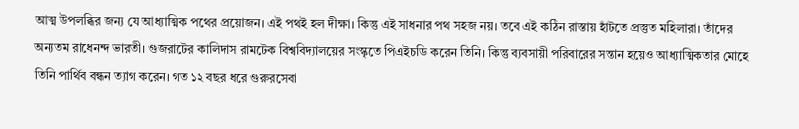আত্ম উপলব্ধির জন্য যে আধ্যাত্মিক পথের প্রয়োজন। এই পথই হল দীক্ষা। কিন্তু এই সাধনার পথ সহজ নয়। তবে এই কঠিন রাস্তায় হাঁটতে প্রস্তুত মহিলারা। তাঁদের অন্যতম রাধেনন্দ ভারতী। গুজরাটের কালিদাস রামটেক বিশ্ববিদ্যালয়ের সংস্কৃতে পিএইচডি করেন তিনি। কিন্তু ব্যবসায়ী পরিবারের সন্তান হয়েও আধ্যাত্মিকতার মোহে তিনি পার্থিব বন্ধন ত্যাগ করেন। গত ১২ বছর ধরে গুরুরসেবা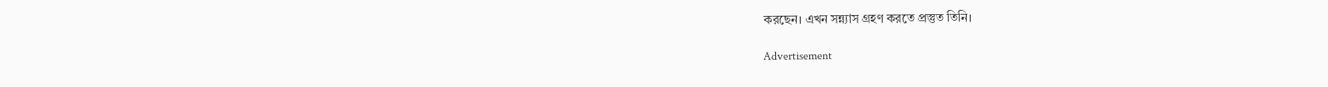করছেন। এখন সন্ন্যাস গ্রহণ করতে প্রস্তুত তিনি।

Advertisement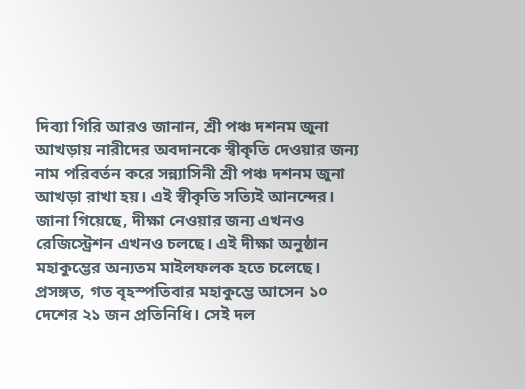দিব্যা গিরি আরও জানান, শ্রী পঞ্চ দশনম জুনা আখড়ায় নারীদের অবদানকে স্বীকৃতি দেওয়ার জন্য নাম পরিবর্তন করে সন্ন্যাসিনী শ্রী পঞ্চ দশনম জুনা আখড়া রাখা হয়। এই স্বীকৃতি সত্যিই আনন্দের। জানা গিয়েছে, দীক্ষা নেওয়ার জন্য এখনও রেজিস্ট্রেশন এখনও চলছে। এই দীক্ষা অনুষ্ঠান মহাকুম্ভের অন্যতম মাইলফলক হতে চলেছে। প্রসঙ্গত, গত বৃহস্পতিবার মহাকুম্ভে আসেন ১০ দেশের ২১ জন প্রতিনিধি। সেই দল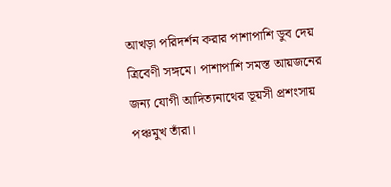আখড়া পরিদর্শন করার পাশাপাশি ডুব দেয় ত্রিবেণী সঙ্গমে। পাশাপাশি সমস্ত আয়জনের জন্য যোগী আদিত্যনাথের ভূয়সী প্রশংসায় পঞ্চমুখ তাঁরা।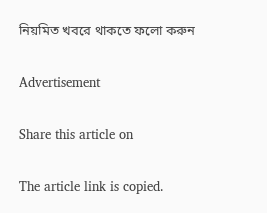নিয়মিত খবরে থাকতে ফলো করুন

Advertisement

Share this article on

The article link is copied.